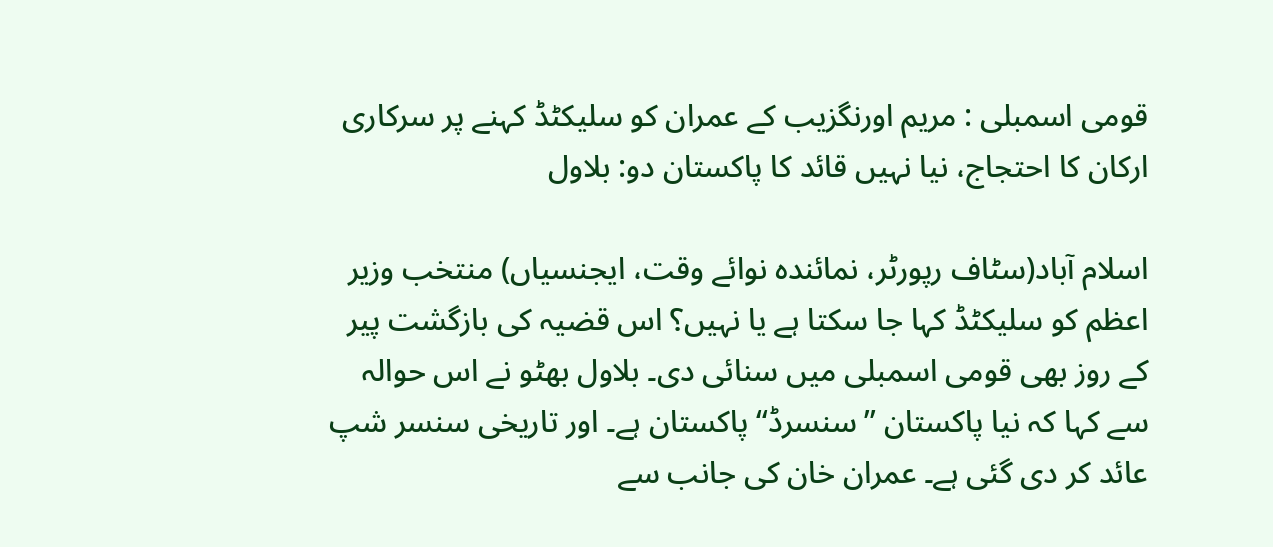قومی اسمبلی : مریم اورنگزیب کے عمران کو سلیکٹڈ کہنے پر سرکاری ارکان کا احتجاج، نیا نہیں قائد کا پاکستان دو: بلاول

اسلام آباد(سٹاف رپورٹر، نمائندہ نوائے وقت، ایجنسیاں) منتخب وزیر اعظم کو سلیکٹڈ کہا جا سکتا ہے یا نہیں؟ اس قضیہ کی بازگشت پیر کے روز بھی قومی اسمبلی میں سنائی دی۔ بلاول بھٹو نے اس حوالہ سے کہا کہ نیا پاکستان ’’سنسرڈ‘‘ پاکستان ہے۔ اور تاریخی سنسر شپ عائد کر دی گئی ہے۔ عمران خان کی جانب سے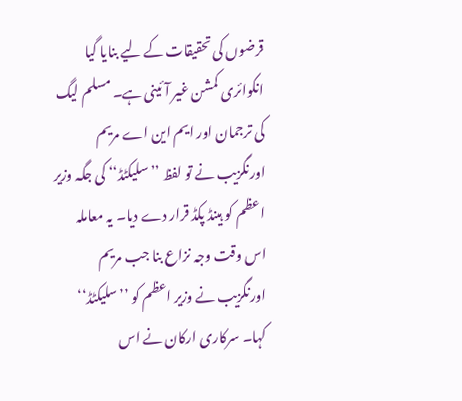قرضوں کی تحقیقات کے لیے بنایا گیا انکوائری کمشن غیر آئینی ہے۔ مسلم لیگ کی ترجمان اور ایم این اے مریم اورنگزیب نے تو لفظ ’’سلیکٹڈ‘‘ کی جگہ وزیر اعظم کو ہینڈ پکڈ قرار دے دیا۔ یہ معاملہ اس وقت وجہ نزاع بنا جب مریم اورنگزیب نے وزیر اعظم کو ’’سلیکٹڈ‘‘ کہا۔ سرکاری ارکان نے اس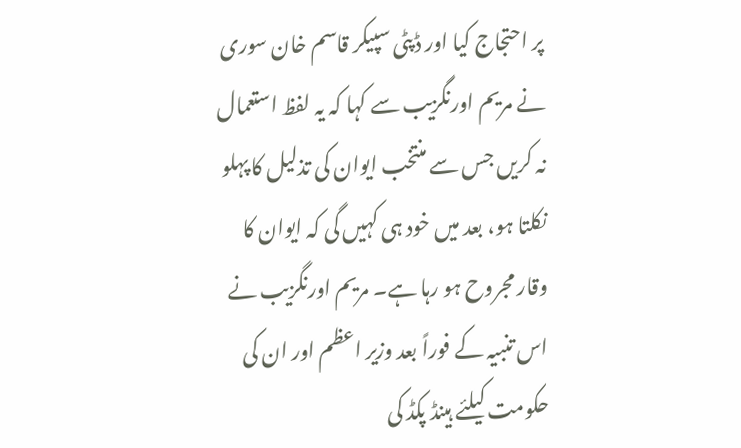پر احتجاج کیا اور ڈپٹی سپیکر قاسم خان سوری نے مریم اورنگزیب سے کہا کہ یہ لفظ استعمال نہ کریں جس سے منتخب ایوان کی تذلیل کا پہلو نکلتا ہو، بعد میں خود ہی کہیں گی کہ ایوان کا وقار مجروح ہو رہا ہے۔ مریم اورنگزیب نے اس تنبیہ کے فوراً بعد وزیر اعظم اور ان کی حکومت کیلئے ہینڈ پکڈ کی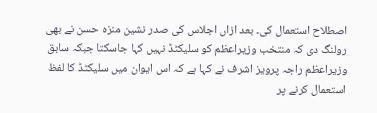اصطلاح استعمال کی۔ بعد ازاں اجلاس کی صدر نشین منزہ حسن نے بھی رولنگ دی کہ منتخب وزیراعظم کو سلیکٹڈ نہیں کہا جاسکتا جبکہ سابق وزیراعظم راجہ پرویز اشرف نے کہا ہے کہ اس ایوان میں سلیکٹڈ کا لفظ استعمال کرنے پر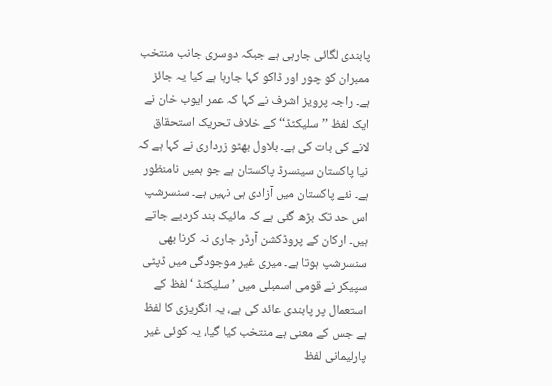پابندی لگائی جارہی ہے جبکہ دوسری جانب منتخب ممبران کو چور اور ڈاکو کہا جارہا ہے کیا یہ جائز ہے۔ راجہ پرویز اشرف نے کہا کہ عمر ایوب خان نے ایک لفظ ’’سلیکٹڈ‘‘ کے خلاف تحریک استحقاق لانے کی بات کی ہے۔ بلاول بھٹو زرداری نے کہا ہے کہ نیا پاکستان سینسرڈ پاکستان ہے جو ہمیں نامنظور ہے۔ نئے پاکستان میں آزادی ہی نہیں ہے۔ سنسرشپ اس حد تک بڑھ گئی ہے کہ مائیک بند کردیے جاتے ہیں۔ ارکان کے پروڈکشن آرڈر جاری نہ کرنا بھی سنسرشپ ہوتا ہے۔ میری غیر موجودگی میں ڈپٹی سپیکر نے قومی اسمبلی میں ’ سلیکٹڈ ‘ لفظ کے استعمال پر پابندی عائد کی ہے، یہ انگریزی کا لفظ ہے جس کے معنی ہے منتخب کیا گیا، یہ کوئی غیر پارلیمانی لفظ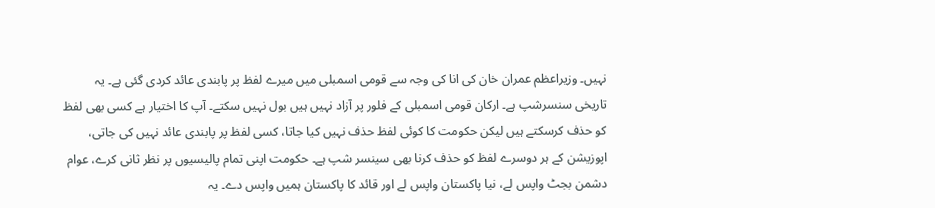نہیں۔ وزیراعظم عمران خان کی انا کی وجہ سے قومی اسمبلی میں میرے لفظ پر پابندی عائد کردی گئی ہے۔ یہ تاریخی سنسرشپ ہے۔ ارکان قومی اسمبلی کے فلور پر آزاد نہیں ہیں بول نہیں سکتے۔ آپ کا اختیار ہے کسی بھی لفظ کو حذف کرسکتے ہیں لیکن حکومت کا کوئی لفظ حذف نہیں کیا جاتا، کسی لفظ پر پابندی عائد نہیں کی جاتی، اپوزیشن کے ہر دوسرے لفظ کو حذف کرنا بھی سینسر شپ ہے۔ حکومت اپنی تمام پالیسیوں پر نظر ثانی کرے، عوام دشمن بجٹ واپس لے، نیا پاکستان واپس لے اور قائد کا پاکستان ہمیں واپس دے۔ یہ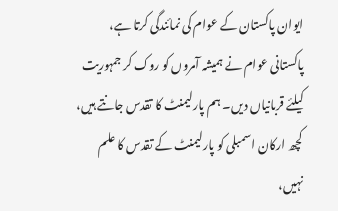ایوان پاکستان کے عوام کی نمائندگی کرتا ہے، پاکستانی عوام نے ہمیشہ آمروں کو روک کر جمہوریت کیلئے قربانیاں دیں۔ ہم پارلیمنٹ کا تقدس جانتے ہیں، کچھ ارکان اسمبلی کو پارلیمنٹ کے تقدس کا علم نہیں،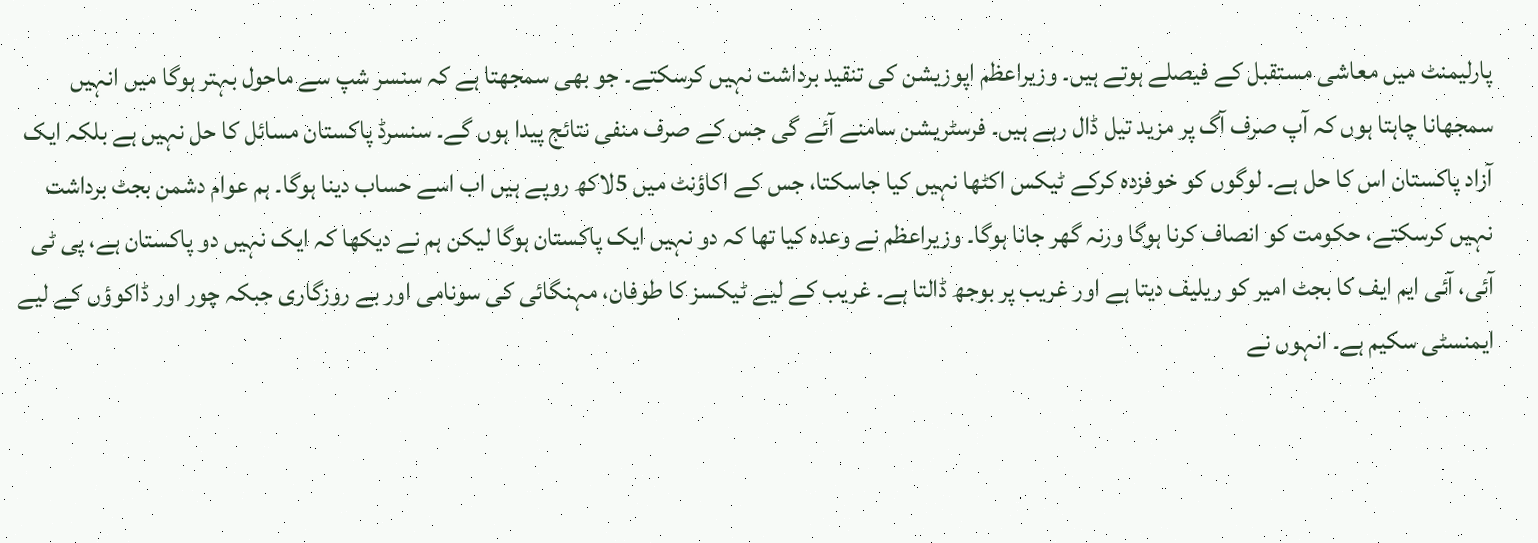پارلیمنٹ میں معاشی مستقبل کے فیصلے ہوتے ہیں۔ وزیراعظم اپوزیشن کی تنقید برداشت نہیں کرسکتے۔ جو بھی سمجھتا ہے کہ سنسر شپ سے ماحول بہتر ہوگا میں انہیں سمجھانا چاہتا ہوں کہ آپ صرف آگ پر مزید تیل ڈال رہے ہیں۔ فرسٹریشن سامنے آئے گی جس کے صرف منفی نتائج پیدا ہوں گے۔ سنسرڈ پاکستان مسائل کا حل نہیں ہے بلکہ ایک آزاد پاکستان اس کا حل ہے۔ لوگوں کو خوفزدہ کرکے ٹیکس اکٹھا نہیں کیا جاسکتا، جس کے اکاؤنٹ میں 5لاکھ روپے ہیں اب اسے حساب دینا ہوگا۔ ہم عوام دشمن بجٹ برداشت نہیں کرسکتے، حکومت کو انصاف کرنا ہوگا ورنہ گھر جانا ہوگا۔ وزیراعظم نے وعدہ کیا تھا کہ دو نہیں ایک پاکستان ہوگا لیکن ہم نے دیکھا کہ ایک نہیں دو پاکستان ہے، پی ٹی آئی، آئی ایم ایف کا بجٹ امیر کو ریلیف دیتا ہے اور غریب پر بوجھ ڈالتا ہے۔ غریب کے لیے ٹیکسز کا طوفان، مہنگائی کی سونامی اور بے روزگاری جبکہ چور اور ڈاکوؤں کے لیے ایمنسٹی سکیم ہے۔ انہوں نے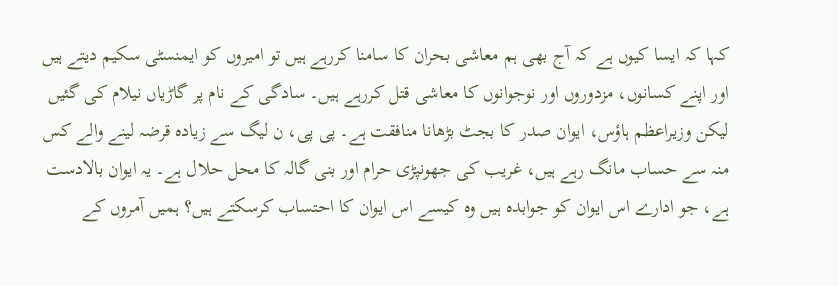کہا کہ ایسا کیوں ہے کہ آج بھی ہم معاشی بحران کا سامنا کررہے ہیں تو امیروں کو ایمنسٹی سکیم دیتے ہیں اور اپنے کسانوں، مزدوروں اور نوجوانوں کا معاشی قتل کررہے ہیں۔ سادگی کے نام پر گاڑیاں نیلام کی گئیں لیکن وزیراعظم ہاؤس، ایوان صدر کا بجٹ بڑھانا منافقت ہے۔ پی پی، ن لیگ سے زیادہ قرضہ لینے والے کس منہ سے حساب مانگ رہے ہیں، غریب کی جھونپڑی حرام اور بنی گالہ کا محل حلال ہے۔ یہ ایوان بالادست ہے، جو ادارے اس ایوان کو جوابدہ ہیں وہ کیسے اس ایوان کا احتساب کرسکتے ہیں؟ ہمیں آمروں کے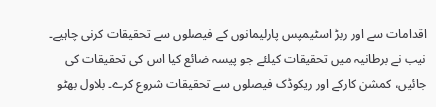اقدامات سے اور ربڑ اسٹیمپس پارلیمانوں کے فیصلوں سے تحقیقات کرنی چاہیے۔ نیب نے برطانیہ میں تحقیقات کیلئے جو پیسہ ضائع کیا اس کی تحقیقات کی جائیں، کمشن کارکے اور ریکوڈک فیصلوں سے تحقیقات شروع کرے۔ بلاول بھٹو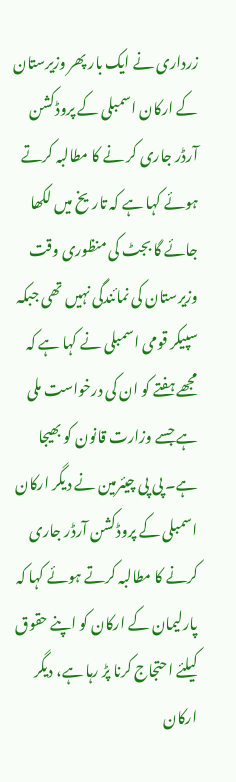زرداری نے ایک بار پھر وزیرستان کے ارکان اسمبلی کے پروڈکشن آرڈر جاری کر نے کا مطالبہ کرتے ہوئے کہا ہے کہ تاریخ میں لکھا جائے گا بجٹ کی منظوری وقت وزیرستان کی نمائندگی نہیں تھی جبکہ سپیکر قومی اسمبلی نے کہا ہے کہ مجھے ہفتے کو ان کی درخواست ملی ہے جسے وزارت قانون کو بھیجا ہے۔ پی پی چیئرمین نے دیگر ارکان اسمبلی کے پروڈکشن آرڈر جاری کرنے کا مطالبہ کرتے ہوئے کہا کہ پارلیمان کے ارکان کو اپنے حقوق کیلئے احتجاج کرنا پڑ رہا ہے، دیگر ارکان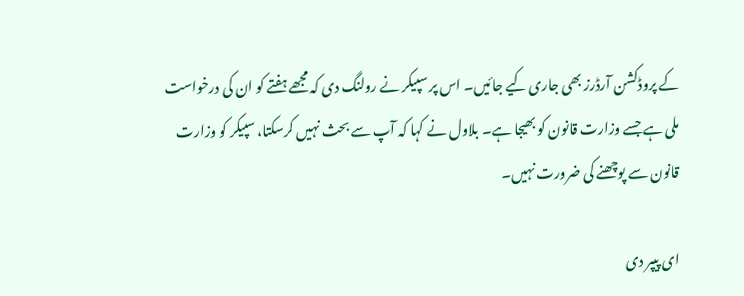کے پروڈکشن آرڈرز بھی جاری کیے جائیں۔ اس پر سپیکر نے رولنگ دی کہ مجھے ہفتے کو ان کی درخواست ملی ہے جسے وزارت قانون کو بھیجا ہے۔ بلاول نے کہا کہ آپ سے بحث نہیں کرسکتا، سپیکر کو وزارت قانون سے پوچھنے کی ضرورت نہیں۔

ای پیپر دی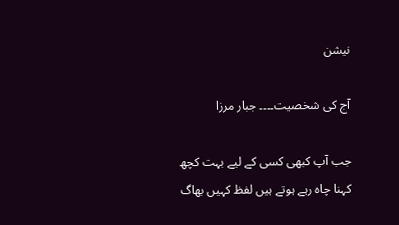نیشن

آج کی شخصیت۔۔۔۔ جبار مرزا

جب آپ کبھی کسی کے لیے بہت کچھ کہنا چاہ رہے ہوتے ہیں لفظ کہیں بھاگ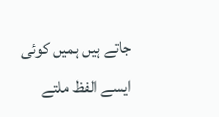جاتے ہیں ہمیں کوئی ایسے الفظ ملتے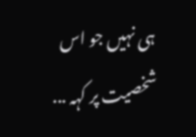ہی نہیں جو اس شخصیت پر کہہ ...